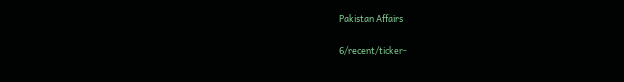Pakistan Affairs

6/recent/ticker-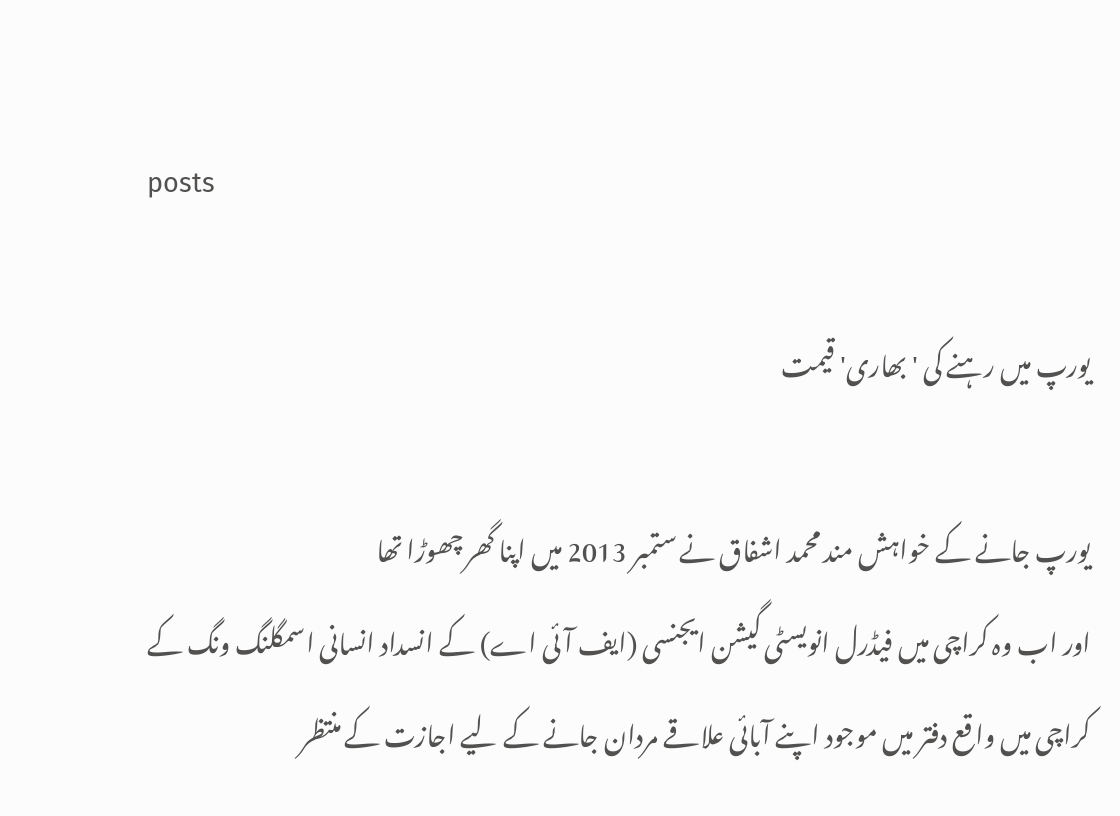posts

یورپ میں رہنے کی 'بھاری' قیمت

یورپ جانے کے خواہش مند محمد اشفاق نے ستمبر 2013 میں اپنا گھر چھوڑا تھا
اور اب وہ کراچی میں فیڈرل انویسٹی گیشن ایجنسی (ایف آئی اے) کے انسداد انسانی اسمگلنگ ونگ کے کراچی میں واقع دفتر میں موجود اپنے آبائی علاقے مردان جانے کے لیے اجازت کے منتظر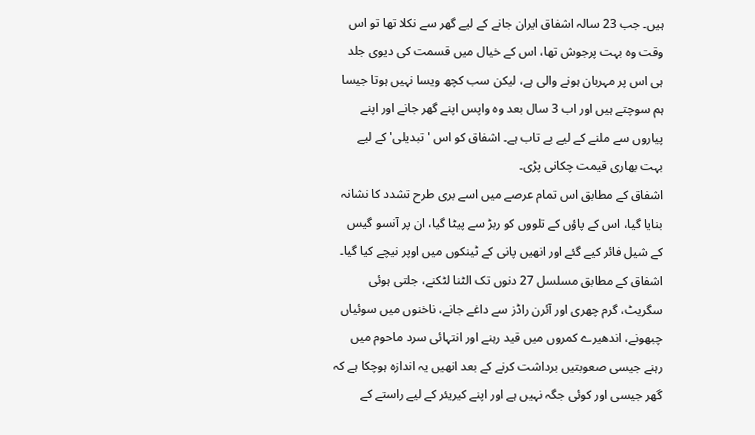ہیں۔ جب 23 سالہ اشفاق ایران جانے کے لیے گھر سے نکلا تھا تو اس وقت وہ بہت پرجوش تھا، اس کے خیال میں قسمت کی دیوی جلد ہی اس پر مہربان ہونے والی ہے، لیکن سب کچھ ویسا نہیں ہوتا جیسا ہم سوچتے ہیں اور اب 3 سال بعد وہ واپس اپنے گھر جانے اور اپنے پیاروں سے ملنے کے لیے بے تاب ہے۔ اشفاق کو اس 'تبدیلی' کے لیے بہت بھاری قیمت چکانی پڑی۔
اشفاق کے مطابق اس تمام عرصے میں اسے بری طرح تشدد کا نشانہ بنایا گیا، اس کے پاؤں کے تلووں کو ربڑ سے پیٹا گیا، ان پر آنسو گیس کے شیل فائر کیے گئے اور انھیں پانی کے ٹینکوں میں اوپر نیچے کیا گیا۔ اشفاق کے مطابق مسلسل 27 دنوں تک الٹنا لٹکنے، جلتی ہوئی سگریٹ، گرم چھری اور آئرن راڈز سے داغے جانے، ناخنوں میں سوئیاں چبھونے، اندھیرے کمروں میں قید رہنے اور انتہائی سرد ماحوم میں رہنے جیسی صعوبتیں برداشت کرنے کے بعد انھیں یہ اندازہ ہوچکا ہے کہ گھر جیسی اور کوئی جگہ نہیں ہے اور اپنے کیریئر کے لیے راستے کے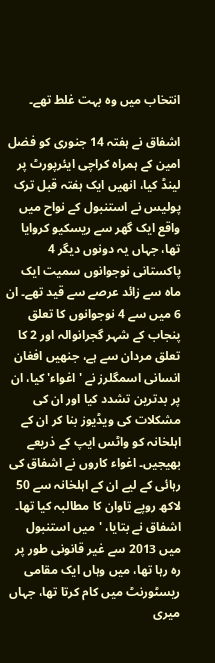انتخاب میں وہ بہت غلط تھے۔

اشفاق نے ہفتہ 14 جنوری کو فضل امین کے ہمراہ کراچی ایئرپورٹ پر لینڈ کیا، انھیں ایک ہفتہ قبل ترک پولیس نے استنبول کے نواح میں واقع ایک گھر سے ریسکیو کروایا تھا، جہاں یہ دونوں دیگر 4 پاکستانی نوجوانوں سمیت ایک ماہ سے زائد عرصے سے قید تھے۔ ان 6 میں سے 4 نوجوانوں کا تعلق پنجاب کے شہر گجرانوالہ اور 2 کا تعلق مردان سے ہے، جنھیں افغان انسانی اسمگلرز نے 'اغواء' کیا، ان پر بدترین تشدد کیا اور ان کی مشکلات کی ویڈیوز بنا کر ان کے اہلخانہ کو واٹس ایپ کے ذریعے بھیجیں۔ اغواء کاروں نے اشفاق کی رہائی کے لیے ان کے اہلخانہ سے 50 لاکھ روپے تاوان کا مطالبہ کیا تھا۔ اشفاق نے بتایا، 'میں استنبول میں 2013 سے غیر قانونی طور پر رہ رہا تھا، میں وہاں ایک مقامی ریسٹورنٹ میں کام کرتا تھا، جہاں میری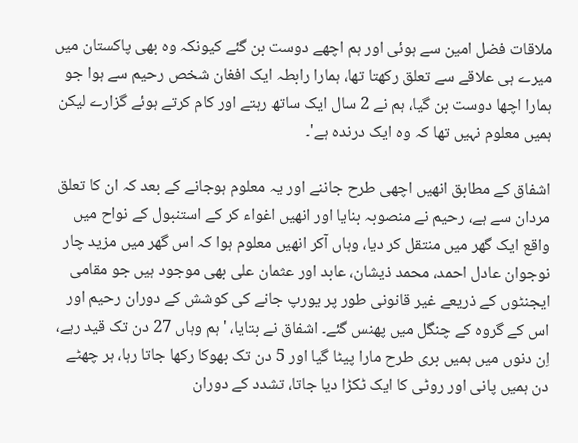ملاقات فضل امین سے ہوئی اور ہم اچھے دوست بن گئے کیونکہ وہ بھی پاکستان میں میرے ہی علاقے سے تعلق رکھتا تھا، ہمارا رابطہ ایک افغان شخص رحیم سے ہوا جو ہمارا اچھا دوست بن گیا، ہم نے 2 سال ایک ساتھ رہتے اور کام کرتے ہوئے گزارے لیکن ہمیں معلوم نہیں تھا کہ وہ ایک درندہ ہے'۔

اشفاق کے مطابق انھیں اچھی طرح جاننے اور یہ معلوم ہوجانے کے بعد کہ ان کا تعلق مردان سے ہے، رحیم نے منصوبہ بنایا اور انھیں اغواء کر کے استنبول کے نواح میں واقع ایک گھر میں منتقل کر دیا، وہاں آکر انھیں معلوم ہوا کہ اس گھر میں مزید چار نوجوان عادل احمد، محمد ذیشان، عابد اور عثمان علی بھی موجود ہیں جو مقامی ایجنٹوں کے ذریعے غیر قانونی طور پر یورپ جانے کی کوشش کے دوران رحیم اور اس کے گروہ کے چنگل میں پھنس گئے۔ اشفاق نے بتایا، 'ہم وہاں 27 دن تک قید رہے، اِن دنوں میں ہمیں بری طرح مارا پیٹا گیا اور 5 دن تک بھوکا رکھا جاتا رہا، ہر چھٹے دن ہمیں پانی اور روٹی کا ایک ٹکڑا دیا جاتا، تشدد کے دوران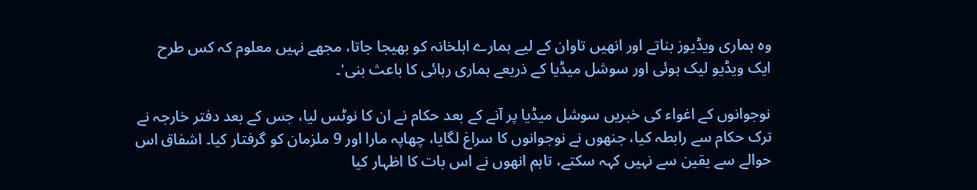وہ ہماری ویڈیوز بناتے اور انھیں تاوان کے لیے ہمارے اہلخانہ کو بھیجا جاتا، مجھے نہیں معلوم کہ کس طرح ایک ویڈیو لیک ہوئی اور سوشل میڈیا کے ذریعے ہماری رہائی کا باعث بنی'۔

نوجوانوں کے اغواء کی خبریں سوشل میڈیا پر آنے کے بعد حکام نے ان کا نوٹس لیا، جس کے بعد دفتر خارجہ نے ترک حکام سے رابطہ کیا، جنھوں نے نوجوانوں کا سراغ لگایا، چھاپہ مارا اور 9 ملزمان کو گرفتار کیا۔ اشفاق اس حوالے سے یقین سے نہیں کہہ سکتے، تاہم انھوں نے اس بات کا اظہار کیا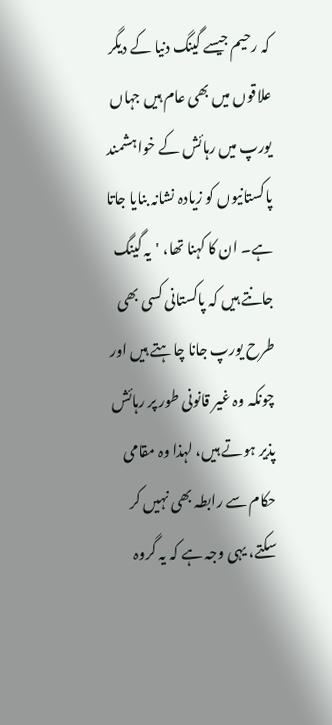کہ رحیم جیسے گینگ دنیا کے دیگر علاقوں میں بھی عام ہیں جہاں یورپ میں رہائش کے خواہشمند پاکستانیوں کو زیادہ نشانہ بنایا جاتا ہے۔ ان کا کہنا تھا، 'یہ گینگ جانتے ہیں کہ پاکستانی کسی بھی طرح یورپ جانا چاہتے ہیں اور چونکہ وہ غیر قانونی طور پر رہائش پذیر ہوتے ہیں، لہذا وہ مقامی حکام سے رابطہ بھی نہیں کر سکتے، یہی وجہ ہے کہ یہ گروہ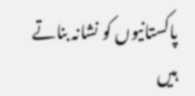پاکستانیوں کو نشانہ بناتے ہیں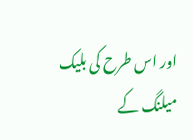اور اس طرح کی بلیک میلنگ کے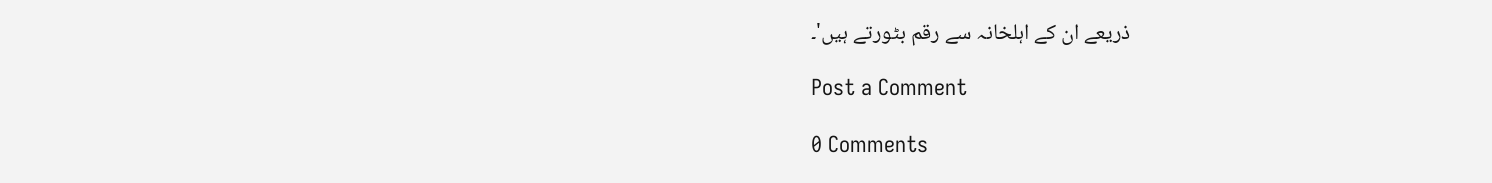ذریعے ان کے اہلخانہ سے رقم بٹورتے ہیں'۔

Post a Comment

0 Comments